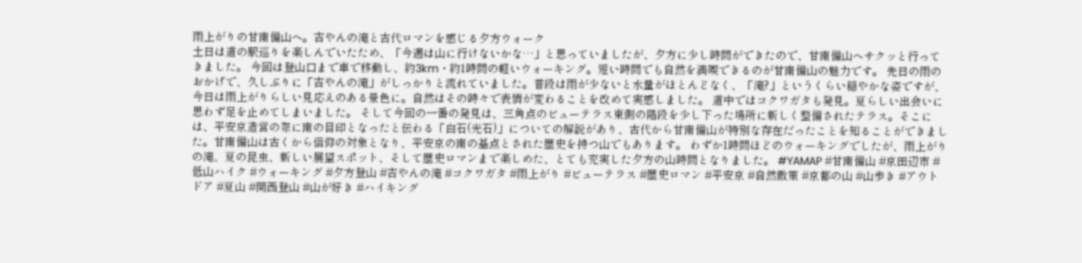雨上がりの甘南備山へ。吉やんの滝と古代ロマンを感じる夕方ウォーク
土日は道の駅巡りを楽しんでいたため、「今週は山に行けないかな…」と思っていましたが、夕方に少し時間ができたので、甘南備山へサクッと行ってきました。 今回は登山口まで車で移動し、約3km・約1時間の軽いウォーキング。短い時間でも自然を満喫できるのが甘南備山の魅力です。 先日の雨のおかげで、久しぶりに「吉やんの滝」がしっかりと流れていました。普段は雨が少ないと水量がほとんどなく、「滝?」というくらい穏やかな姿ですが、今日は雨上がりらしい見応えのある景色に。自然はその時々で表情が変わることを改めて実感しました。 道中ではコクワガタも発見。夏らしい出会いに思わず足を止めてしまいました。 そして今回の一番の発見は、三角点のビューテラス東側の階段を少し下った場所に新しく整備されたテラス。そこには、平安京造営の際に南の目印となったと伝わる「白石(光石)」についての解説があり、古代から甘南備山が特別な存在だったことを知ることができました。甘南備山は古くから信仰の対象となり、平安京の南の基点とされた歴史を持つ山でもあります。 わずか1時間ほどのウォーキングでしたが、雨上がりの滝、夏の昆虫、新しい展望スポット、そして歴史ロマンまで楽しめた、とても充実した夕方の山時間となりました。 #YAMAP #甘南備山 #京田辺市 #低山ハイク #ウォーキング #夕方登山 #吉やんの滝 #コクワガタ #雨上がり #ビューテラス #歴史ロマン #平安京 #自然散策 #京都の山 #山歩き #アウトドア #夏山 #関西登山 #山が好き #ハイキング